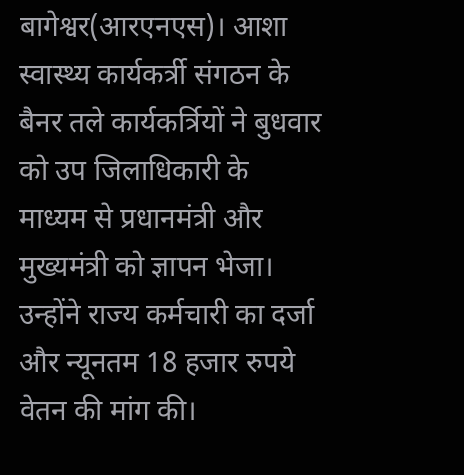बागेश्वर(आरएनएस)। आशा स्वास्थ्य कार्यकर्त्री संगठन के बैनर तले कार्यकर्त्रियों ने बुधवार को उप जिलाधिकारी के माध्यम से प्रधानमंत्री और मुख्यमंत्री को ज्ञापन भेजा। उन्होंने राज्य कर्मचारी का दर्जा और न्यूनतम 18 हजार रुपये वेतन की मांग की।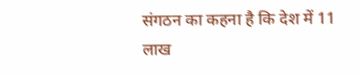संगठन का कहना है कि देश में 11 लाख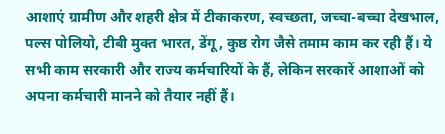आशाएं ग्रामीण और शहरी क्षेत्र में टीकाकरण, स्वच्छता, जच्चा-बच्चा देखभाल, पल्स पोलियो, टीबी मुक्त भारत, डेंगू, कुष्ठ रोग जैसे तमाम काम कर रही हैं। ये सभी काम सरकारी और राज्य कर्मचारियों के हैं, लेकिन सरकारें आशाओं को अपना कर्मचारी मानने को तैयार नहीं हैं।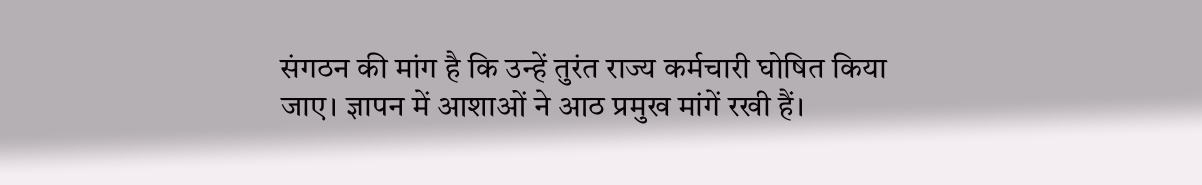संगठन की मांग है कि उन्हें तुरंत राज्य कर्मचारी घोषित किया जाए। ज्ञापन में आशाओं ने आठ प्रमुख मांगें रखी हैं।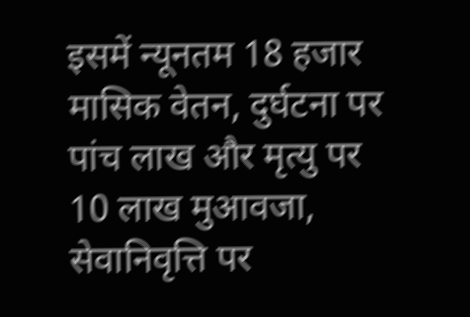इसमें न्यूनतम 18 हजार मासिक वेतन, दुर्घटना पर पांच लाख और मृत्यु पर 10 लाख मुआवजा, सेवानिवृत्ति पर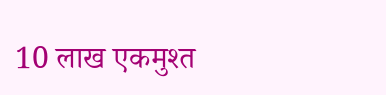10 लाख एकमुश्त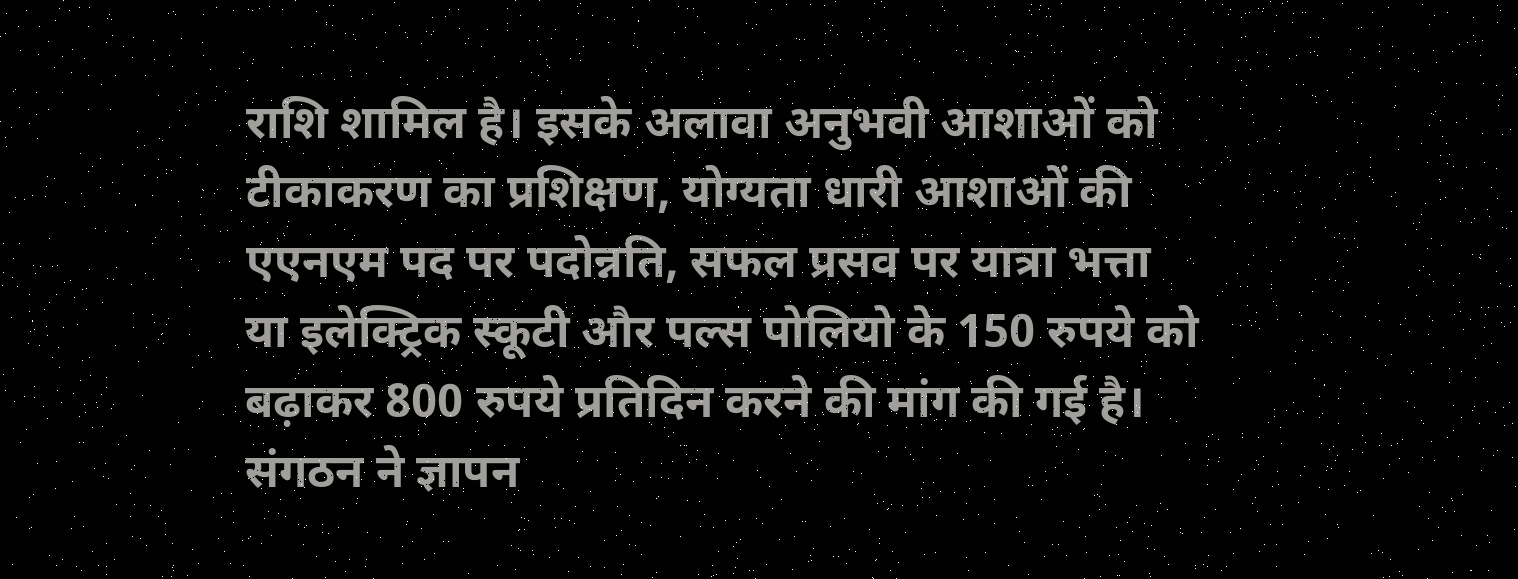राशि शामिल है। इसके अलावा अनुभवी आशाओं को टीकाकरण का प्रशिक्षण, योग्यता धारी आशाओं की एएनएम पद पर पदोन्नति, सफल प्रसव पर यात्रा भत्ता या इलेक्ट्रिक स्कूटी और पल्स पोलियो के 150 रुपये को बढ़ाकर 800 रुपये प्रतिदिन करने की मांग की गई है। संगठन ने ज्ञापन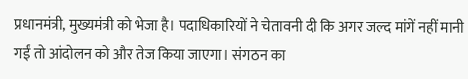प्रधानमंत्री, मुख्यमंत्री को भेजा है। पदाधिकारियों ने चेतावनी दी कि अगर जल्द मांगें नहीं मानी गईं तो आंदोलन को और तेज किया जाएगा। संगठन का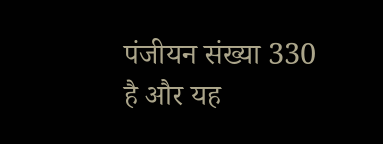पंजीयन संख्या 330 है और यह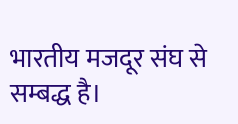भारतीय मजदूर संघ से सम्बद्ध है।